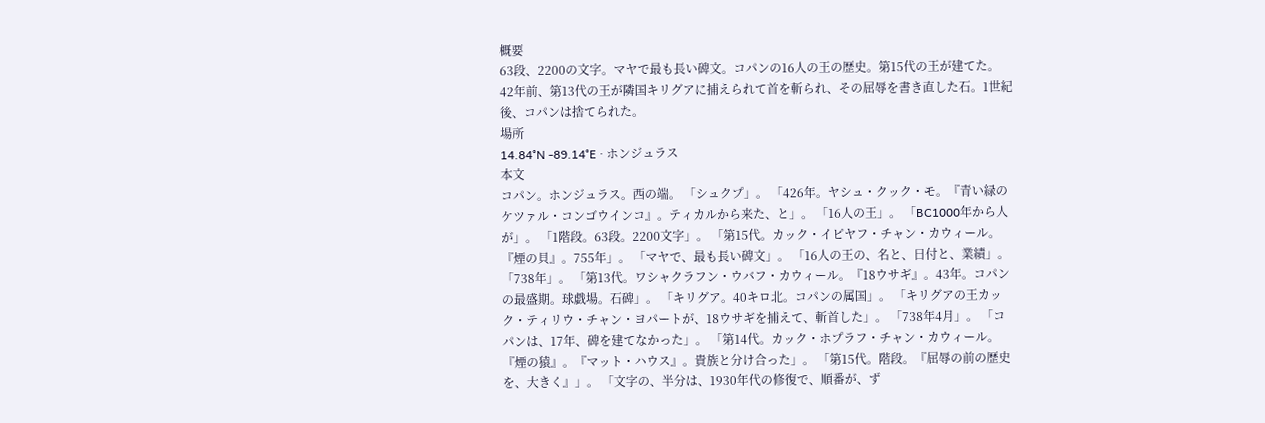概要
63段、2200の文字。マヤで最も長い碑文。コパンの16人の王の歴史。第15代の王が建てた。42年前、第13代の王が隣国キリグアに捕えられて首を斬られ、その屈辱を書き直した石。1世紀後、コパンは捨てられた。
場所
14.84°N -89.14°E · ホンジュラス
本文
コパン。ホンジュラス。西の端。 「シュクプ」。 「426年。ヤシュ・クック・モ。『青い緑のケツァル・コンゴウインコ』。ティカルから来た、と」。 「16人の王」。 「BC1000年から人が」。 「1階段。63段。2200文字」。 「第15代。カック・イピヤフ・チャン・カウィール。『煙の貝』。755年」。 「マヤで、最も長い碑文」。 「16人の王の、名と、日付と、業績」。 「738年」。 「第13代。ワシャクラフン・ウバフ・カウィール。『18ウサギ』。43年。コパンの最盛期。球戯場。石碑」。 「キリグア。40キロ北。コパンの属国」。 「キリグアの王カック・ティリウ・チャン・ヨパートが、18ウサギを捕えて、斬首した」。 「738年4月」。 「コパンは、17年、碑を建てなかった」。 「第14代。カック・ホプラフ・チャン・カウィール。『煙の猿』。『マット・ハウス』。貴族と分け合った」。 「第15代。階段。『屈辱の前の歴史を、大きく』」。 「文字の、半分は、1930年代の修復で、順番が、ず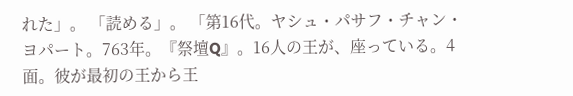れた」。 「読める」。 「第16代。ヤシュ・パサフ・チャン・ヨパート。763年。『祭壇Q』。16人の王が、座っている。4面。彼が最初の王から王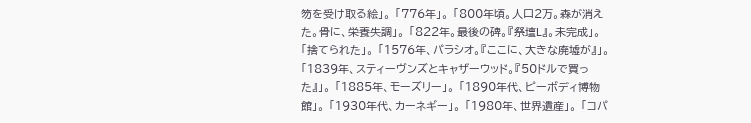笏を受け取る絵」。 「776年」。 「800年頃。人口2万。森が消えた。骨に、栄養失調」。 「822年。最後の碑。『祭壇L』。未完成」。 「捨てられた」。 「1576年、パラシオ。『ここに、大きな廃墟が』」。 「1839年、スティーヴンズとキャザーウッド。『50ドルで買った』」。 「1885年、モーズリー」。 「1890年代、ピーボディ博物館」。 「1930年代、カーネギー」。 「1980年、世界遺産」。 「コパ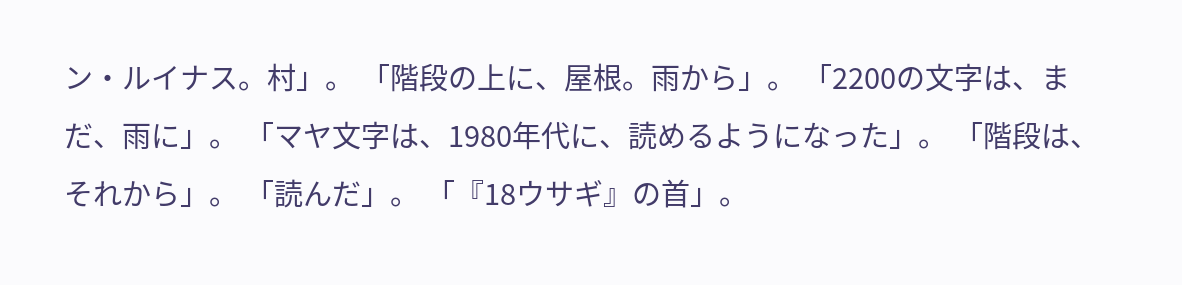ン・ルイナス。村」。 「階段の上に、屋根。雨から」。 「2200の文字は、まだ、雨に」。 「マヤ文字は、1980年代に、読めるようになった」。 「階段は、それから」。 「読んだ」。 「『18ウサギ』の首」。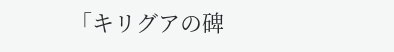「キリグアの碑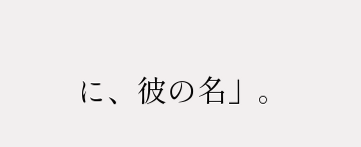に、彼の名」。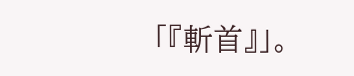「『斬首』」。